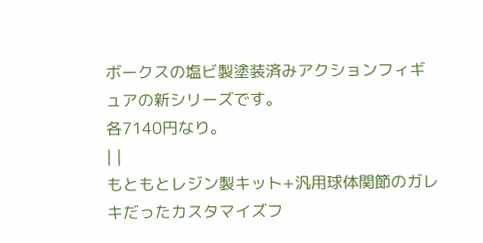ボークスの塩ビ製塗装済みアクションフィギュアの新シリーズです。
各7140円なり。
| |
もともとレジン製キット+汎用球体関節のガレキだったカスタマイズフ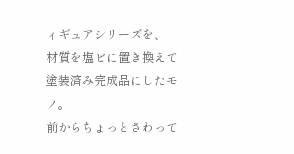ィギュアシリーズを、
材質を塩ビに置き換えて塗装済み完成品にしたモノ。
前からちょっとさわって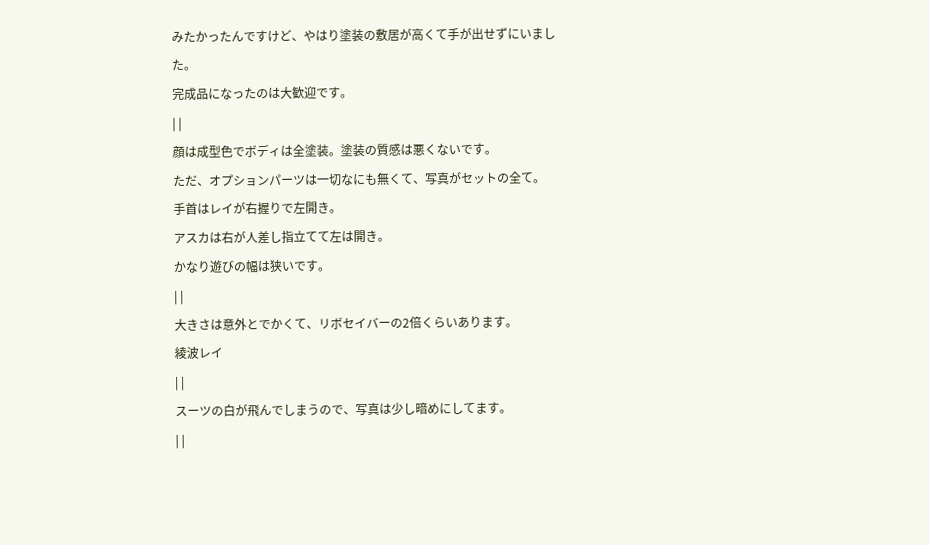みたかったんですけど、やはり塗装の敷居が高くて手が出せずにいました。
完成品になったのは大歓迎です。
| |
顔は成型色でボディは全塗装。塗装の質感は悪くないです。
ただ、オプションパーツは一切なにも無くて、写真がセットの全て。
手首はレイが右握りで左開き。
アスカは右が人差し指立てて左は開き。
かなり遊びの幅は狭いです。
| |
大きさは意外とでかくて、リボセイバーの2倍くらいあります。
綾波レイ
| |
スーツの白が飛んでしまうので、写真は少し暗めにしてます。
| |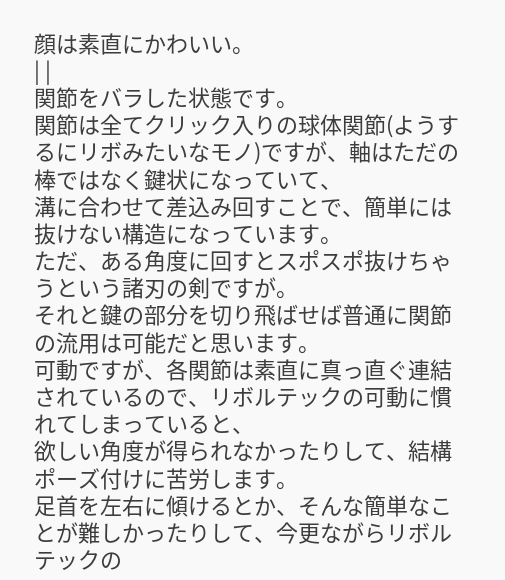顔は素直にかわいい。
| |
関節をバラした状態です。
関節は全てクリック入りの球体関節(ようするにリボみたいなモノ)ですが、軸はただの棒ではなく鍵状になっていて、
溝に合わせて差込み回すことで、簡単には抜けない構造になっています。
ただ、ある角度に回すとスポスポ抜けちゃうという諸刃の剣ですが。
それと鍵の部分を切り飛ばせば普通に関節の流用は可能だと思います。
可動ですが、各関節は素直に真っ直ぐ連結されているので、リボルテックの可動に慣れてしまっていると、
欲しい角度が得られなかったりして、結構ポーズ付けに苦労します。
足首を左右に傾けるとか、そんな簡単なことが難しかったりして、今更ながらリボルテックの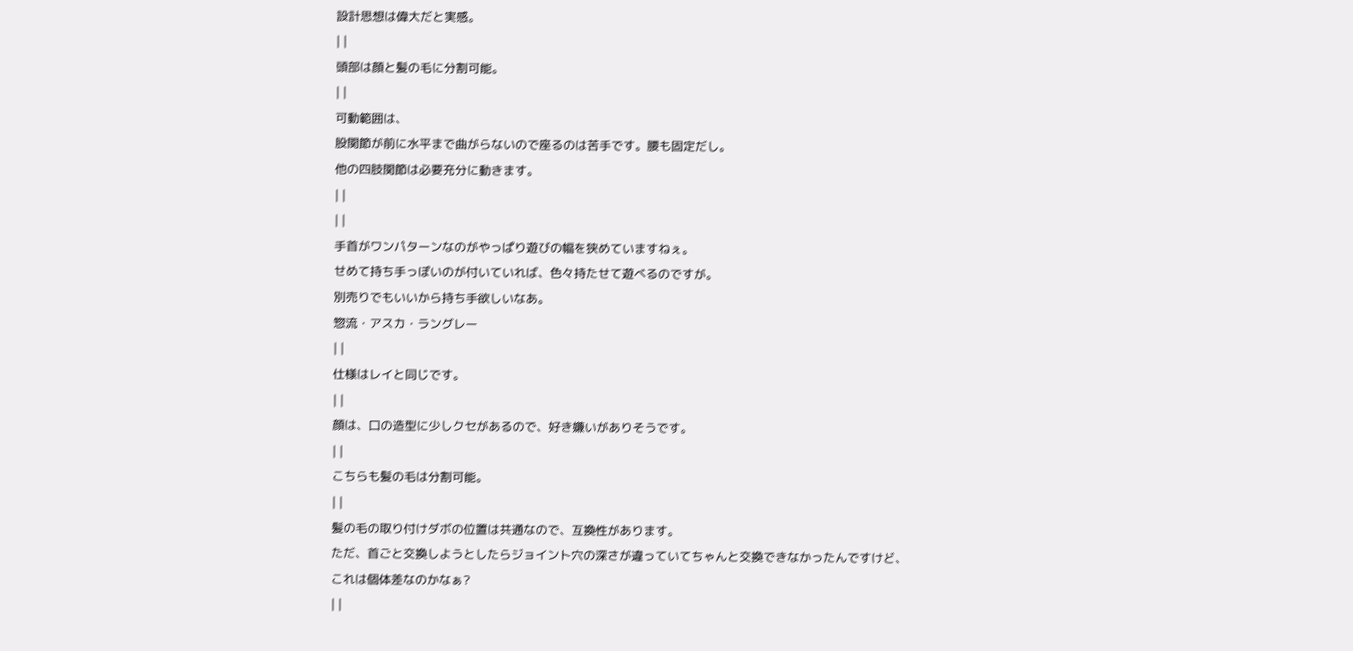設計思想は偉大だと実感。
| |
頭部は顔と髪の毛に分割可能。
| |
可動範囲は、
股関節が前に水平まで曲がらないので座るのは苦手です。腰も固定だし。
他の四肢関節は必要充分に動きます。
| |
| |
手首がワンパターンなのがやっぱり遊びの幅を狭めていますねぇ。
せめて持ち手っぽいのが付いていれば、色々持たせて遊べるのですが。
別売りでもいいから持ち手欲しいなあ。
惣流・アスカ・ラングレー
| |
仕様はレイと同じです。
| |
顔は、口の造型に少しクセがあるので、好き嫌いがありそうです。
| |
こちらも髪の毛は分割可能。
| |
髪の毛の取り付けダボの位置は共通なので、互換性があります。
ただ、首ごと交換しようとしたらジョイント穴の深さが違っていてちゃんと交換できなかったんですけど、
これは個体差なのかなぁ?
| |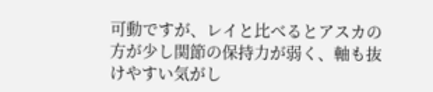可動ですが、レイと比べるとアスカの方が少し関節の保持力が弱く、軸も抜けやすい気がし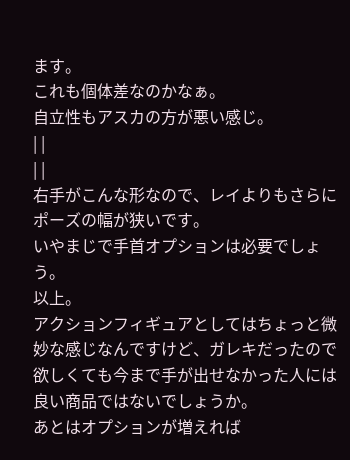ます。
これも個体差なのかなぁ。
自立性もアスカの方が悪い感じ。
| |
| |
右手がこんな形なので、レイよりもさらにポーズの幅が狭いです。
いやまじで手首オプションは必要でしょう。
以上。
アクションフィギュアとしてはちょっと微妙な感じなんですけど、ガレキだったので欲しくても今まで手が出せなかった人には
良い商品ではないでしょうか。
あとはオプションが増えれば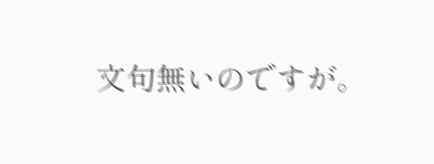文句無いのですが。